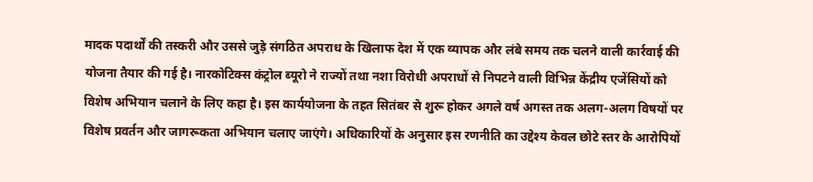मादक पदार्थों की तस्करी और उससे जुड़े संगठित अपराध के खिलाफ देश में एक व्यापक और लंबे समय तक चलने वाली कार्रवाई की योजना तैयार की गई है। नारकोटिक्स कंट्रोल ब्यूरो ने राज्यों तथा नशा विरोधी अपराधों से निपटने वाली विभिन्न केंद्रीय एजेंसियों को विशेष अभियान चलाने के लिए कहा है। इस कार्ययोजना के तहत सितंबर से शुरू होकर अगले वर्ष अगस्त तक अलग-अलग विषयों पर विशेष प्रवर्तन और जागरूकता अभियान चलाए जाएंगे। अधिकारियों के अनुसार इस रणनीति का उद्देश्य केवल छोटे स्तर के आरोपियों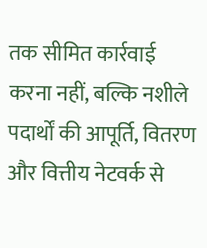तक सीमित कार्रवाई करना नहीं, बल्कि नशीले पदार्थों की आपूर्ति, वितरण और वित्तीय नेटवर्क से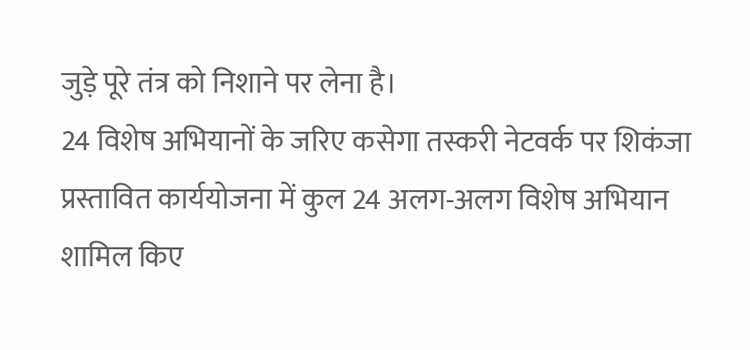जुड़े पूरे तंत्र को निशाने पर लेना है।
24 विशेष अभियानों के जरिए कसेगा तस्करी नेटवर्क पर शिकंजा
प्रस्तावित कार्ययोजना में कुल 24 अलग-अलग विशेष अभियान शामिल किए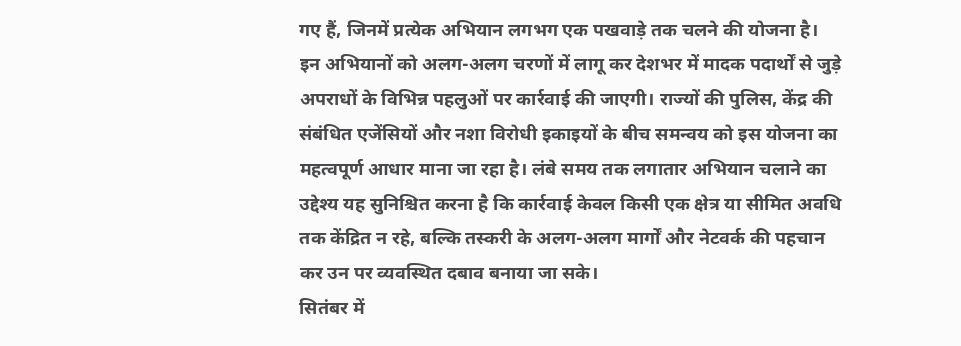गए हैं, जिनमें प्रत्येक अभियान लगभग एक पखवाड़े तक चलने की योजना है। इन अभियानों को अलग-अलग चरणों में लागू कर देशभर में मादक पदार्थों से जुड़े अपराधों के विभिन्न पहलुओं पर कार्रवाई की जाएगी। राज्यों की पुलिस, केंद्र की संबंधित एजेंसियों और नशा विरोधी इकाइयों के बीच समन्वय को इस योजना का महत्वपूर्ण आधार माना जा रहा है। लंबे समय तक लगातार अभियान चलाने का उद्देश्य यह सुनिश्चित करना है कि कार्रवाई केवल किसी एक क्षेत्र या सीमित अवधि तक केंद्रित न रहे, बल्कि तस्करी के अलग-अलग मार्गों और नेटवर्क की पहचान कर उन पर व्यवस्थित दबाव बनाया जा सके।
सितंबर में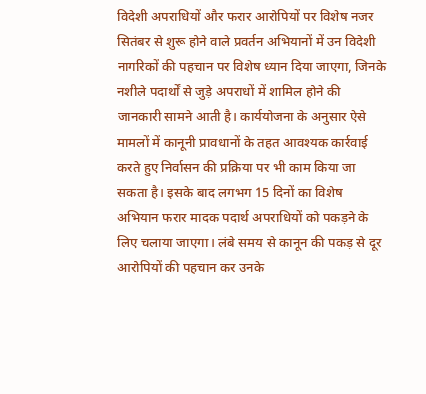विदेशी अपराधियों और फरार आरोपियों पर विशेष नजर
सितंबर से शुरू होने वाले प्रवर्तन अभियानों में उन विदेशी नागरिकों की पहचान पर विशेष ध्यान दिया जाएगा, जिनके नशीले पदार्थों से जुड़े अपराधों में शामिल होने की जानकारी सामने आती है। कार्ययोजना के अनुसार ऐसे मामलों में कानूनी प्रावधानों के तहत आवश्यक कार्रवाई करते हुए निर्वासन की प्रक्रिया पर भी काम किया जा सकता है। इसके बाद लगभग 15 दिनों का विशेष अभियान फरार मादक पदार्थ अपराधियों को पकड़ने के लिए चलाया जाएगा। लंबे समय से कानून की पकड़ से दूर आरोपियों की पहचान कर उनके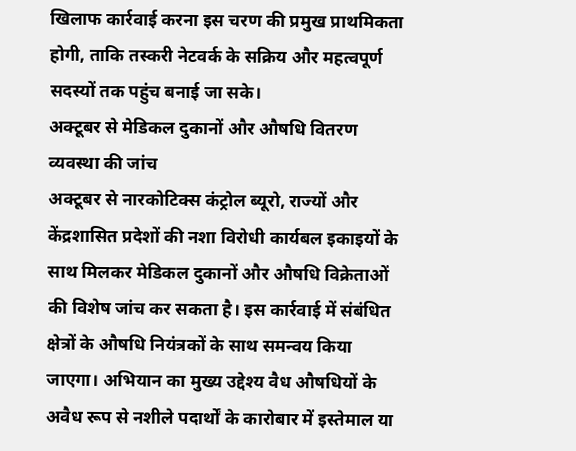खिलाफ कार्रवाई करना इस चरण की प्रमुख प्राथमिकता होगी, ताकि तस्करी नेटवर्क के सक्रिय और महत्वपूर्ण सदस्यों तक पहुंच बनाई जा सके।
अक्टूबर से मेडिकल दुकानों और औषधि वितरण व्यवस्था की जांच
अक्टूबर से नारकोटिक्स कंट्रोल ब्यूरो, राज्यों और केंद्रशासित प्रदेशों की नशा विरोधी कार्यबल इकाइयों के साथ मिलकर मेडिकल दुकानों और औषधि विक्रेताओं की विशेष जांच कर सकता है। इस कार्रवाई में संबंधित क्षेत्रों के औषधि नियंत्रकों के साथ समन्वय किया जाएगा। अभियान का मुख्य उद्देश्य वैध औषधियों के अवैध रूप से नशीले पदार्थों के कारोबार में इस्तेमाल या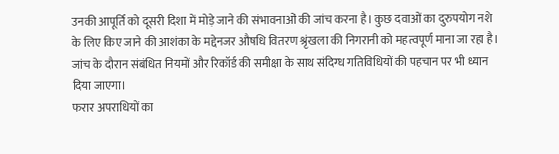उनकी आपूर्ति को दूसरी दिशा में मोड़े जाने की संभावनाओं की जांच करना है। कुछ दवाओं का दुरुपयोग नशे के लिए किए जाने की आशंका के मद्देनजर औषधि वितरण श्रृंखला की निगरानी को महत्वपूर्ण माना जा रहा है। जांच के दौरान संबंधित नियमों और रिकॉर्ड की समीक्षा के साथ संदिग्ध गतिविधियों की पहचान पर भी ध्यान दिया जाएगा।
फरार अपराधियों का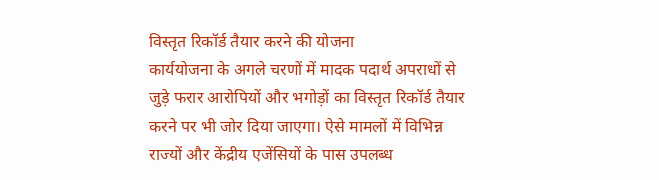विस्तृत रिकॉर्ड तैयार करने की योजना
कार्ययोजना के अगले चरणों में मादक पदार्थ अपराधों से जुड़े फरार आरोपियों और भगोड़ों का विस्तृत रिकॉर्ड तैयार करने पर भी जोर दिया जाएगा। ऐसे मामलों में विभिन्न राज्यों और केंद्रीय एजेंसियों के पास उपलब्ध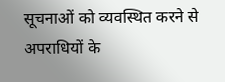सूचनाओं को व्यवस्थित करने से अपराधियों के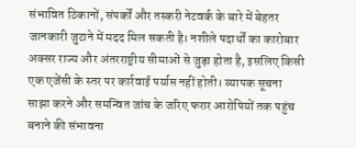संभावित ठिकानों, संपर्कों और तस्करी नेटवर्क के बारे में बेहतर जानकारी जुटाने में मदद मिल सकती है। नशीले पदार्थों का कारोबार अक्सर राज्य और अंतरराष्ट्रीय सीमाओं से जुड़ा होता है, इसलिए किसी एक एजेंसी के स्तर पर कार्रवाई पर्याप्त नहीं होती। व्यापक सूचना साझा करने और समन्वित जांच के जरिए फरार आरोपियों तक पहुंच बनाने की संभावना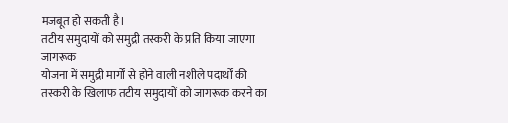मजबूत हो सकती है।
तटीय समुदायों को समुद्री तस्करी के प्रति किया जाएगा जागरूक
योजना में समुद्री मार्गों से होने वाली नशीले पदार्थों की तस्करी के खिलाफ तटीय समुदायों को जागरूक करने का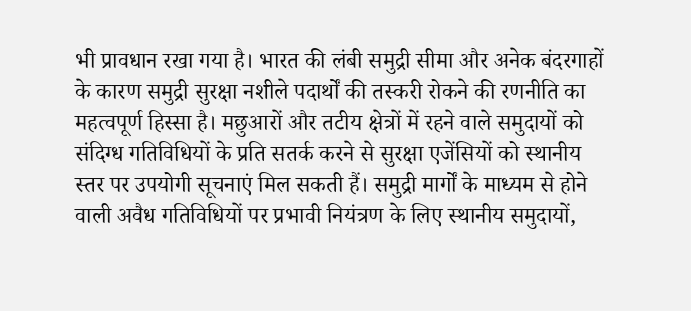भी प्रावधान रखा गया है। भारत की लंबी समुद्री सीमा और अनेक बंदरगाहों के कारण समुद्री सुरक्षा नशीले पदार्थों की तस्करी रोकने की रणनीति का महत्वपूर्ण हिस्सा है। मछुआरों और तटीय क्षेत्रों में रहने वाले समुदायों को संदिग्ध गतिविधियों के प्रति सतर्क करने से सुरक्षा एजेंसियों को स्थानीय स्तर पर उपयोगी सूचनाएं मिल सकती हैं। समुद्री मार्गों के माध्यम से होने वाली अवैध गतिविधियों पर प्रभावी नियंत्रण के लिए स्थानीय समुदायों,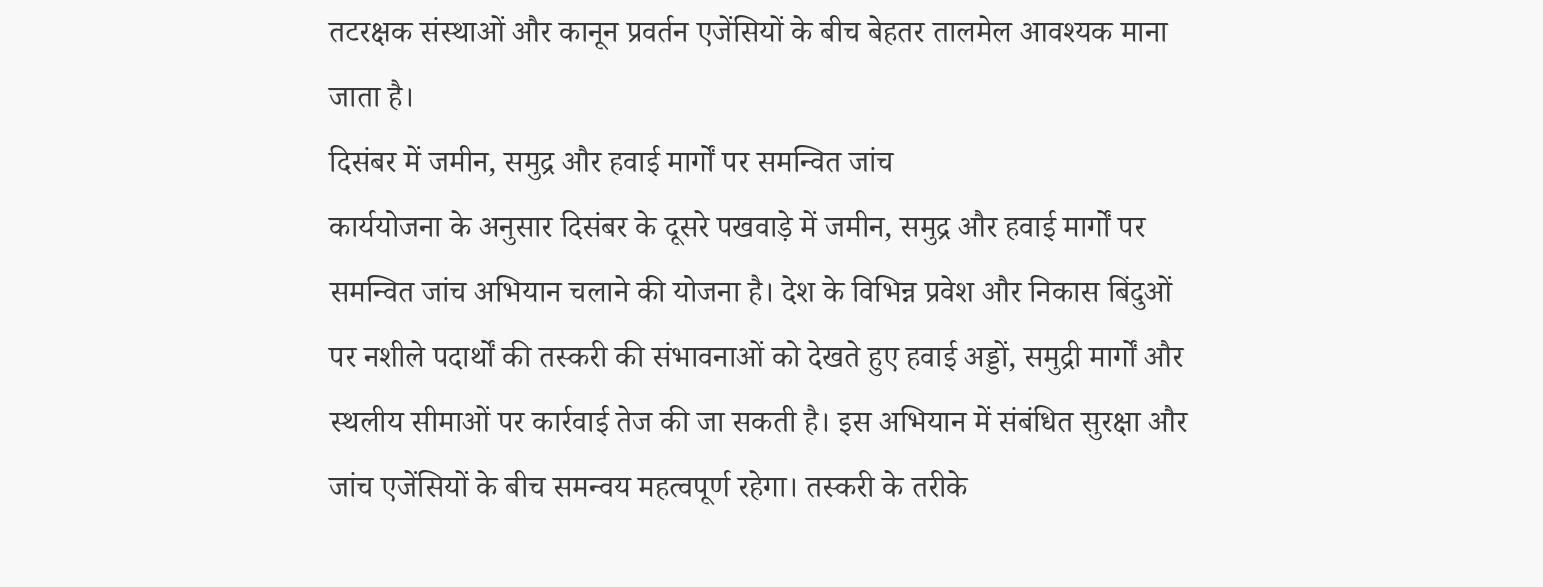तटरक्षक संस्थाओं और कानून प्रवर्तन एजेंसियों के बीच बेहतर तालमेल आवश्यक माना जाता है।
दिसंबर में जमीन, समुद्र और हवाई मार्गों पर समन्वित जांच
कार्ययोजना के अनुसार दिसंबर के दूसरे पखवाड़े में जमीन, समुद्र और हवाई मार्गों पर समन्वित जांच अभियान चलाने की योजना है। देश के विभिन्न प्रवेश और निकास बिंदुओं पर नशीले पदार्थों की तस्करी की संभावनाओं को देखते हुए हवाई अड्डों, समुद्री मार्गों और स्थलीय सीमाओं पर कार्रवाई तेज की जा सकती है। इस अभियान में संबंधित सुरक्षा और जांच एजेंसियों के बीच समन्वय महत्वपूर्ण रहेगा। तस्करी के तरीके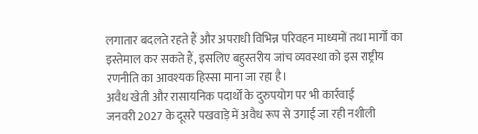लगातार बदलते रहते हैं और अपराधी विभिन्न परिवहन माध्यमों तथा मार्गों का इस्तेमाल कर सकते हैं, इसलिए बहुस्तरीय जांच व्यवस्था को इस राष्ट्रीय रणनीति का आवश्यक हिस्सा माना जा रहा है।
अवैध खेती और रासायनिक पदार्थों के दुरुपयोग पर भी कार्रवाई
जनवरी 2027 के दूसरे पखवाड़े में अवैध रूप से उगाई जा रही नशीली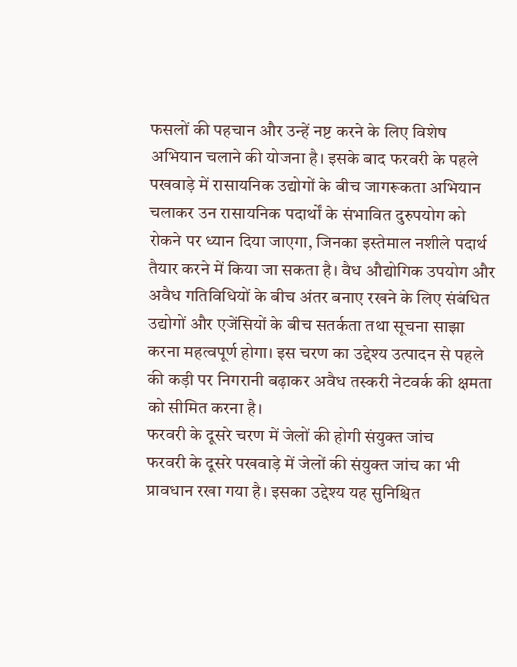फसलों की पहचान और उन्हें नष्ट करने के लिए विशेष अभियान चलाने की योजना है। इसके बाद फरवरी के पहले पखवाड़े में रासायनिक उद्योगों के बीच जागरूकता अभियान चलाकर उन रासायनिक पदार्थों के संभावित दुरुपयोग को रोकने पर ध्यान दिया जाएगा, जिनका इस्तेमाल नशीले पदार्थ तैयार करने में किया जा सकता है। वैध औद्योगिक उपयोग और अवैध गतिविधियों के बीच अंतर बनाए रखने के लिए संबंधित उद्योगों और एजेंसियों के बीच सतर्कता तथा सूचना साझा करना महत्वपूर्ण होगा। इस चरण का उद्देश्य उत्पादन से पहले की कड़ी पर निगरानी बढ़ाकर अवैध तस्करी नेटवर्क की क्षमता को सीमित करना है।
फरवरी के दूसरे चरण में जेलों की होगी संयुक्त जांच
फरवरी के दूसरे पखवाड़े में जेलों की संयुक्त जांच का भी प्रावधान रखा गया है। इसका उद्देश्य यह सुनिश्चित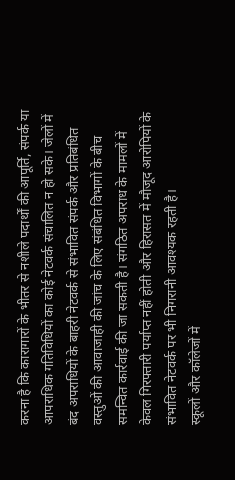करना है कि कारागारों के भीतर से नशीले पदार्थों की आपूर्ति, संपर्क या आपराधिक गतिविधियों का कोई नेटवर्क संचालित न हो सके। जेलों में बंद अपराधियों के बाहरी नेटवर्क से संभावित संपर्क और प्रतिबंधित वस्तुओं की आवाजाही की जांच के लिए संबंधित विभागों के बीच समन्वित कार्रवाई की जा सकती है। संगठित अपराध के मामलों में केवल गिरफ्तारी पर्याप्त नहीं होती और हिरासत में मौजूद आरोपियों के संभावित नेटवर्क पर भी निगरानी आवश्यक रहती है।
स्कूलों और कॉलेजों में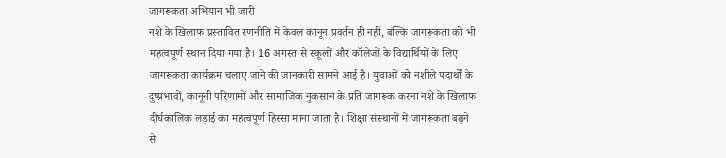जागरूकता अभियान भी जारी
नशे के खिलाफ प्रस्तावित रणनीति में केवल कानून प्रवर्तन ही नहीं, बल्कि जागरूकता को भी महत्वपूर्ण स्थान दिया गया है। 16 अगस्त से स्कूलों और कॉलेजों के विद्यार्थियों के लिए जागरूकता कार्यक्रम चलाए जाने की जानकारी सामने आई है। युवाओं को नशीले पदार्थों के दुष्प्रभावों, कानूनी परिणामों और सामाजिक नुकसान के प्रति जागरूक करना नशे के खिलाफ दीर्घकालिक लड़ाई का महत्वपूर्ण हिस्सा माना जाता है। शिक्षा संस्थानों में जागरूकता बढ़ने से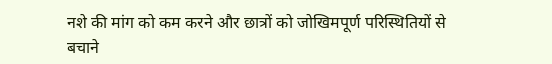नशे की मांग को कम करने और छात्रों को जोखिमपूर्ण परिस्थितियों से बचाने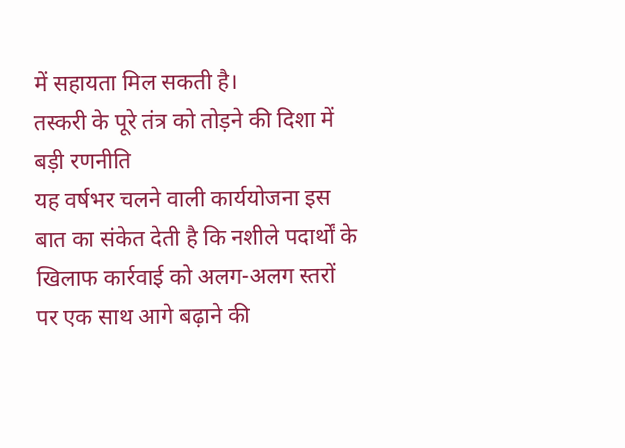में सहायता मिल सकती है।
तस्करी के पूरे तंत्र को तोड़ने की दिशा में बड़ी रणनीति
यह वर्षभर चलने वाली कार्ययोजना इस बात का संकेत देती है कि नशीले पदार्थों के खिलाफ कार्रवाई को अलग-अलग स्तरों पर एक साथ आगे बढ़ाने की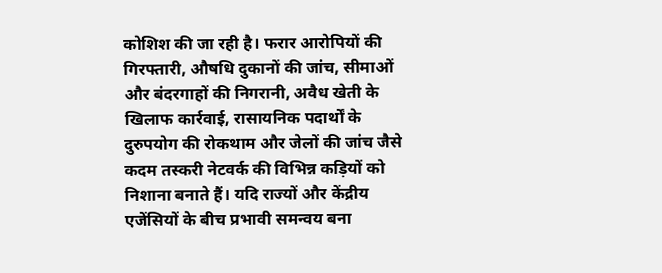कोशिश की जा रही है। फरार आरोपियों की गिरफ्तारी, औषधि दुकानों की जांच, सीमाओं और बंदरगाहों की निगरानी, अवैध खेती के खिलाफ कार्रवाई, रासायनिक पदार्थों के दुरुपयोग की रोकथाम और जेलों की जांच जैसे कदम तस्करी नेटवर्क की विभिन्न कड़ियों को निशाना बनाते हैं। यदि राज्यों और केंद्रीय एजेंसियों के बीच प्रभावी समन्वय बना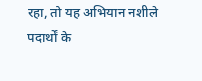रहा, तो यह अभियान नशीले पदार्थों के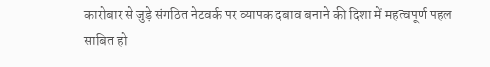कारोबार से जुड़े संगठित नेटवर्क पर व्यापक दबाव बनाने की दिशा में महत्वपूर्ण पहल साबित हो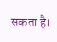सकता है।